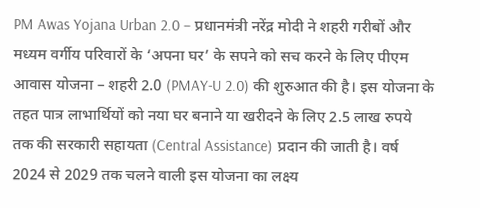PM Awas Yojana Urban 2.0 – प्रधानमंत्री नरेंद्र मोदी ने शहरी गरीबों और मध्यम वर्गीय परिवारों के ‘अपना घर’ के सपने को सच करने के लिए पीएम आवास योजना – शहरी 2.0 (PMAY-U 2.0) की शुरुआत की है। इस योजना के तहत पात्र लाभार्थियों को नया घर बनाने या खरीदने के लिए 2.5 लाख रुपये तक की सरकारी सहायता (Central Assistance) प्रदान की जाती है। वर्ष 2024 से 2029 तक चलने वाली इस योजना का लक्ष्य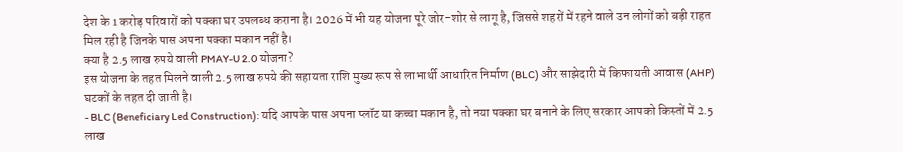देश के 1 करोड़ परिवारों को पक्का घर उपलब्ध कराना है। 2026 में भी यह योजना पूरे जोर-शोर से लागू है, जिससे शहरों में रहने वाले उन लोगों को बड़ी राहत मिल रही है जिनके पास अपना पक्का मकान नहीं है।
क्या है 2.5 लाख रुपये वाली PMAY-U 2.0 योजना?
इस योजना के तहत मिलने वाली 2.5 लाख रुपये की सहायता राशि मुख्य रूप से लाभार्थी आधारित निर्माण (BLC) और साझेदारी में किफायती आवास (AHP) घटकों के तहत दी जाती है।
- BLC (Beneficiary Led Construction): यदि आपके पास अपना प्लॉट या कच्चा मकान है, तो नया पक्का घर बनाने के लिए सरकार आपको किस्तों में 2.5 लाख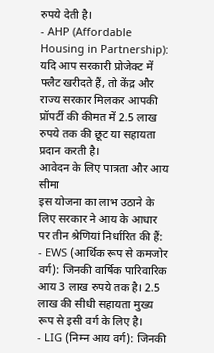रुपये देती है।
- AHP (Affordable Housing in Partnership): यदि आप सरकारी प्रोजेक्ट में फ्लैट खरीदते हैं, तो केंद्र और राज्य सरकार मिलकर आपकी प्रॉपर्टी की कीमत में 2.5 लाख रुपये तक की छूट या सहायता प्रदान करती है।
आवेदन के लिए पात्रता और आय सीमा
इस योजना का लाभ उठाने के लिए सरकार ने आय के आधार पर तीन श्रेणियां निर्धारित की हैं:
- EWS (आर्थिक रूप से कमजोर वर्ग): जिनकी वार्षिक पारिवारिक आय 3 लाख रुपये तक है। 2.5 लाख की सीधी सहायता मुख्य रूप से इसी वर्ग के लिए है।
- LIG (निम्न आय वर्ग): जिनकी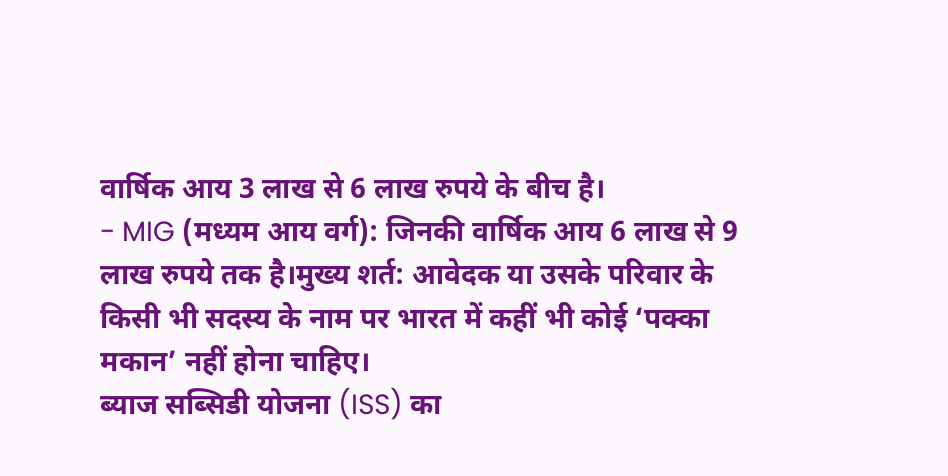वार्षिक आय 3 लाख से 6 लाख रुपये के बीच है।
- MIG (मध्यम आय वर्ग): जिनकी वार्षिक आय 6 लाख से 9 लाख रुपये तक है।मुख्य शर्त: आवेदक या उसके परिवार के किसी भी सदस्य के नाम पर भारत में कहीं भी कोई ‘पक्का मकान’ नहीं होना चाहिए।
ब्याज सब्सिडी योजना (ISS) का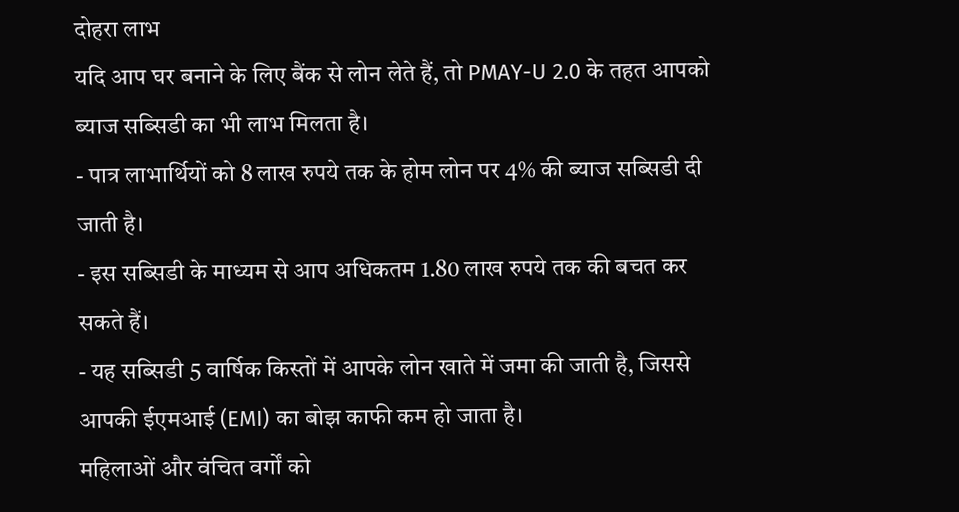दोहरा लाभ
यदि आप घर बनाने के लिए बैंक से लोन लेते हैं, तो PMAY-U 2.0 के तहत आपको ब्याज सब्सिडी का भी लाभ मिलता है।
- पात्र लाभार्थियों को 8 लाख रुपये तक के होम लोन पर 4% की ब्याज सब्सिडी दी जाती है।
- इस सब्सिडी के माध्यम से आप अधिकतम 1.80 लाख रुपये तक की बचत कर सकते हैं।
- यह सब्सिडी 5 वार्षिक किस्तों में आपके लोन खाते में जमा की जाती है, जिससे आपकी ईएमआई (EMI) का बोझ काफी कम हो जाता है।
महिलाओं और वंचित वर्गों को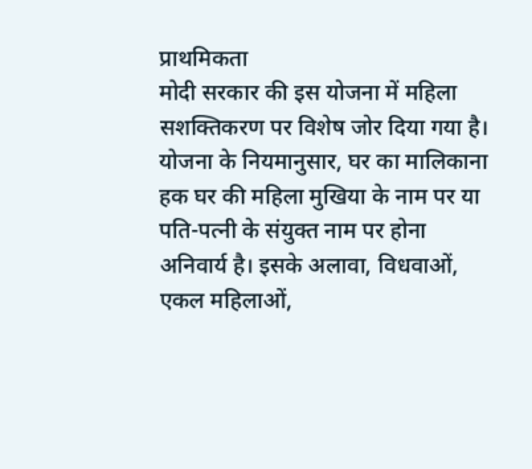प्राथमिकता
मोदी सरकार की इस योजना में महिला सशक्तिकरण पर विशेष जोर दिया गया है। योजना के नियमानुसार, घर का मालिकाना हक घर की महिला मुखिया के नाम पर या पति-पत्नी के संयुक्त नाम पर होना अनिवार्य है। इसके अलावा, विधवाओं, एकल महिलाओं,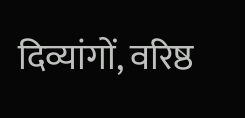दिव्यांगों, वरिष्ठ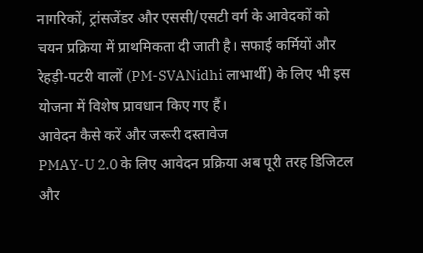नागरिकों, ट्रांसजेंडर और एससी/एसटी वर्ग के आवेदकों को चयन प्रक्रिया में प्राथमिकता दी जाती है। सफाई कर्मियों और रेहड़ी-पटरी वालों (PM-SVANidhi लाभार्थी) के लिए भी इस योजना में विशेष प्रावधान किए गए हैं।
आवेदन कैसे करें और जरूरी दस्तावेज
PMAY-U 2.0 के लिए आवेदन प्रक्रिया अब पूरी तरह डिजिटल और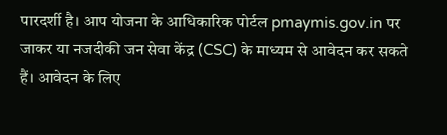पारदर्शी है। आप योजना के आधिकारिक पोर्टल pmaymis.gov.in पर जाकर या नजदीकी जन सेवा केंद्र (CSC) के माध्यम से आवेदन कर सकते हैं। आवेदन के लिए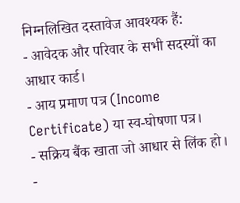निम्नलिखित दस्तावेज आवश्यक हैं:
- आवेदक और परिवार के सभी सदस्यों का आधार कार्ड।
- आय प्रमाण पत्र (Income Certificate) या स्व-घोषणा पत्र।
- सक्रिय बैंक खाता जो आधार से लिंक हो।
-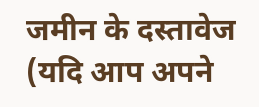जमीन के दस्तावेज (यदि आप अपने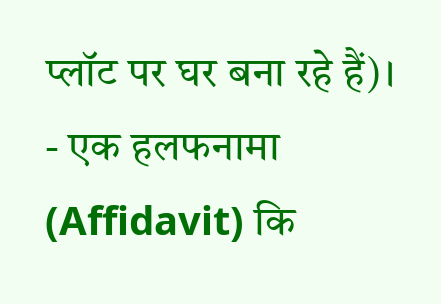प्लॉट पर घर बना रहे हैं)।
- एक हलफनामा (Affidavit) कि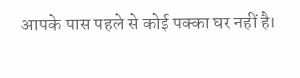आपके पास पहले से कोई पक्का घर नहीं है।